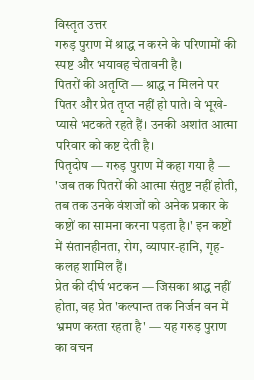विस्तृत उत्तर
गरुड़ पुराण में श्राद्ध न करने के परिणामों की स्पष्ट और भयावह चेतावनी है।
पितरों की अतृप्ति — श्राद्ध न मिलने पर पितर और प्रेत तृप्त नहीं हो पाते। वे भूखे-प्यासे भटकते रहते हैं। उनकी अशांत आत्मा परिवार को कष्ट देती है।
पितृदोष — गरुड़ पुराण में कहा गया है — 'जब तक पितरों की आत्मा संतुष्ट नहीं होती, तब तक उनके वंशजों को अनेक प्रकार के कष्टों का सामना करना पड़ता है।' इन कष्टों में संतानहीनता, रोग, व्यापार-हानि, गृह-कलह शामिल हैं।
प्रेत की दीर्घ भटकन — जिसका श्राद्ध नहीं होता, वह प्रेत 'कल्पान्त तक निर्जन वन में भ्रमण करता रहता है' — यह गरुड़ पुराण का वचन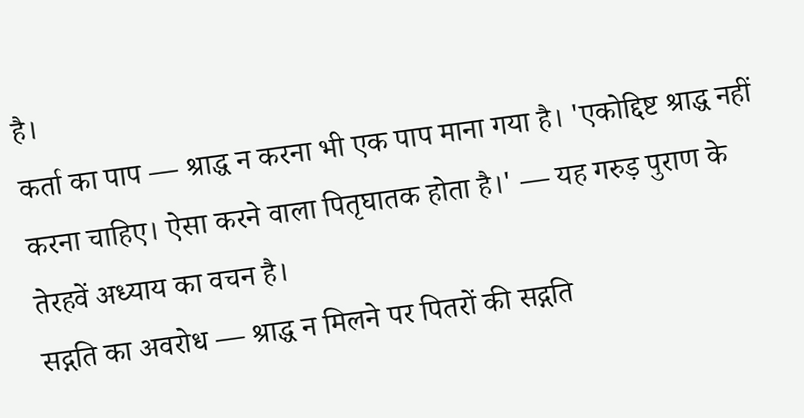है।
कर्ता का पाप — श्राद्ध न करना भी एक पाप माना गया है। 'एकोद्दिष्ट श्राद्ध नहीं करना चाहिए। ऐसा करने वाला पितृघातक होता है।' — यह गरुड़ पुराण के तेरहवें अध्याय का वचन है।
सद्गति का अवरोध — श्राद्ध न मिलने पर पितरों की सद्गति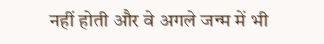नहीं होती और वे अगले जन्म में भी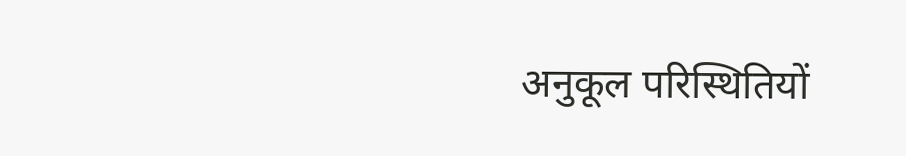अनुकूल परिस्थितियों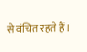से वंचित रहते हैं।